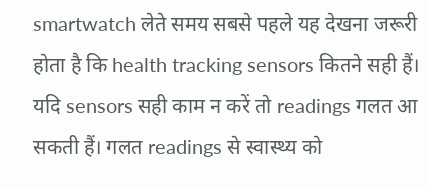smartwatch लेते समय सबसे पहले यह देखना जरूरी होता है कि health tracking sensors कितने सही हैं। यदि sensors सही काम न करें तो readings गलत आ सकती हैं। गलत readings से स्वास्थ्य को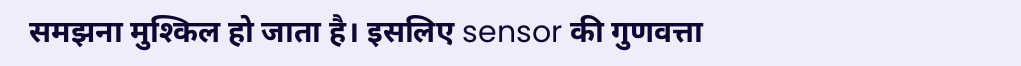समझना मुश्किल हो जाता है। इसलिए sensor की गुणवत्ता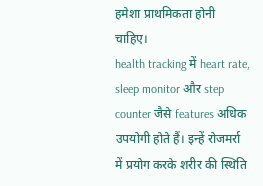हमेशा प्राथमिकता होनी चाहिए।
health tracking में heart rate, sleep monitor और step counter जैसे features अधिक उपयोगी होते हैं। इन्हें रोजमर्रा में प्रयोग करके शरीर की स्थिति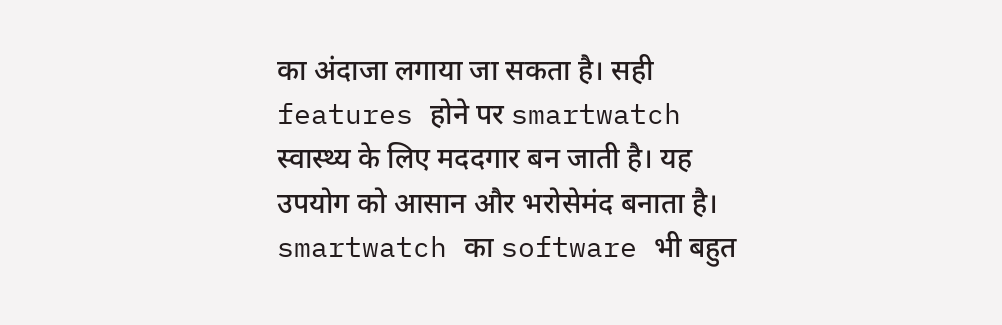का अंदाजा लगाया जा सकता है। सही features होने पर smartwatch स्वास्थ्य के लिए मददगार बन जाती है। यह उपयोग को आसान और भरोसेमंद बनाता है।
smartwatch का software भी बहुत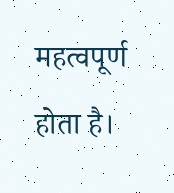महत्वपूर्ण होता है।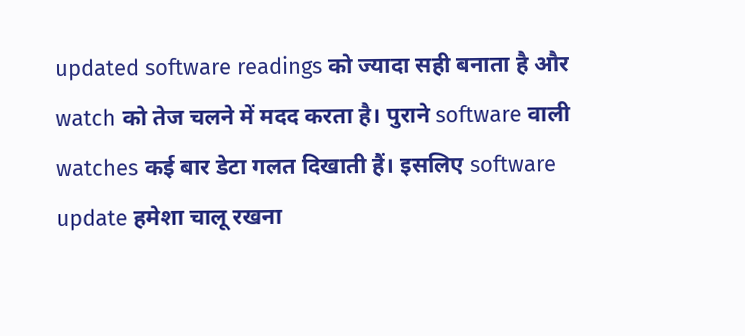updated software readings को ज्यादा सही बनाता है और watch को तेज चलने में मदद करता है। पुराने software वाली watches कई बार डेटा गलत दिखाती हैं। इसलिए software update हमेशा चालू रखना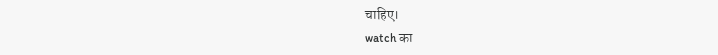चाहिए।
watch का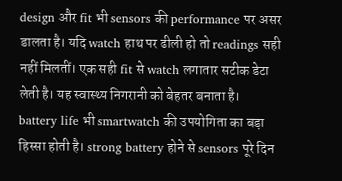design और fit भी sensors की performance पर असर डालता है। यदि watch हाथ पर ढीली हो तो readings सही नहीं मिलतीं। एक सही fit से watch लगातार सटीक डेटा लेती है। यह स्वास्थ्य निगरानी को बेहतर बनाता है।
battery life भी smartwatch की उपयोगिता का बड़ा हिस्सा होती है। strong battery होने से sensors पूरे दिन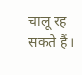चालू रह सकते हैं।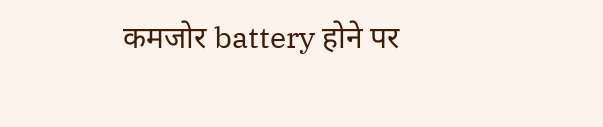कमजोर battery होने पर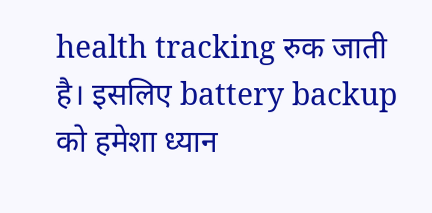health tracking रुक जाती है। इसलिए battery backup को हमेशा ध्यान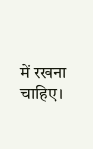में रखना चाहिए।